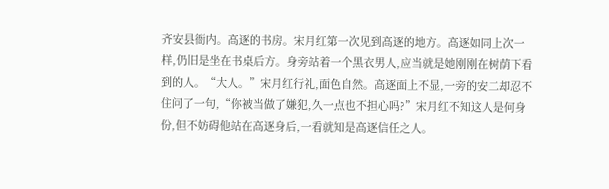齐安县衙内。高逐的书房。宋月红第一次见到高逐的地方。高逐如同上次一样,仍旧是坐在书桌后方。身旁站着一个黑衣男人,应当就是她刚刚在树荫下看到的人。“大人。”宋月红行礼,面色自然。高逐面上不显,一旁的安二却忍不住问了一句,“你被当做了嫌犯,久一点也不担心吗?”宋月红不知这人是何身份,但不妨碍他站在高逐身后,一看就知是高逐信任之人。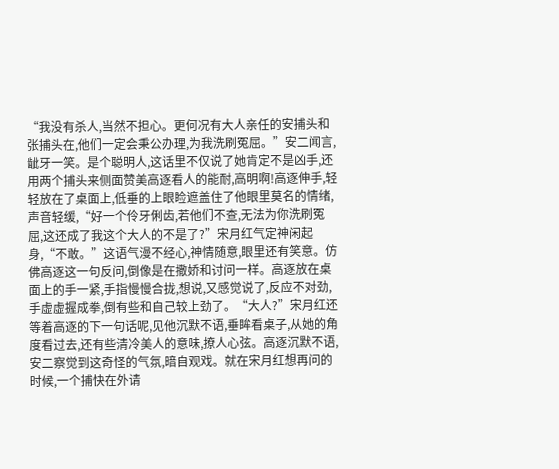“我没有杀人,当然不担心。更何况有大人亲任的安捕头和张捕头在,他们一定会秉公办理,为我洗刷冤屈。”安二闻言,龇牙一笑。是个聪明人,这话里不仅说了她肯定不是凶手,还用两个捕头来侧面赞美高逐看人的能耐,高明啊!高逐伸手,轻轻放在了桌面上,低垂的上眼睑遮盖住了他眼里莫名的情绪,声音轻缓,“好一个伶牙俐齿,若他们不查,无法为你洗刷冤屈,这还成了我这个大人的不是了?”宋月红气定神闲起身,“不敢。”这语气漫不经心,神情随意,眼里还有笑意。仿佛高逐这一句反问,倒像是在撒娇和讨问一样。高逐放在桌面上的手一紧,手指慢慢合拢,想说,又感觉说了,反应不对劲,手虚虚握成拳,倒有些和自己较上劲了。“大人?”宋月红还等着高逐的下一句话呢,见他沉默不语,垂眸看桌子,从她的角度看过去,还有些清冷美人的意味,撩人心弦。高逐沉默不语,安二察觉到这奇怪的气氛,暗自观戏。就在宋月红想再问的时候,一个捕快在外请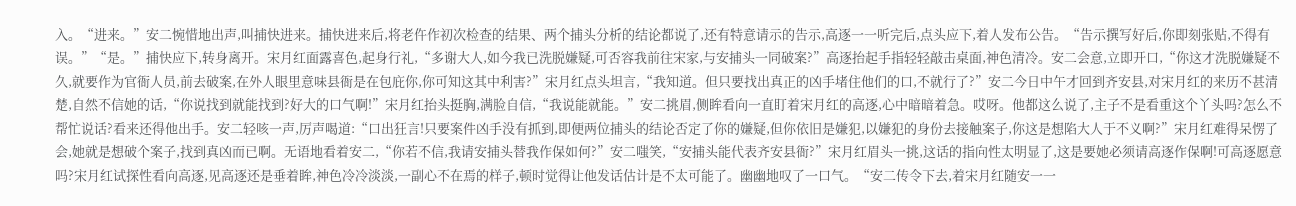入。“进来。”安二惋惜地出声,叫捕快进来。捕快进来后,将老仵作初次检查的结果、两个捕头分析的结论都说了,还有特意请示的告示,高逐一一听完后,点头应下,着人发布公告。“告示撰写好后,你即刻张贴,不得有误。”“是。”捕快应下,转身离开。宋月红面露喜色,起身行礼,“多谢大人,如今我已洗脱嫌疑,可否容我前往宋家,与安捕头一同破案?”高逐抬起手指轻轻敲击桌面,神色清冷。安二会意,立即开口,“你这才洗脱嫌疑不久,就要作为官衙人员,前去破案,在外人眼里意味县衙是在包庇你,你可知这其中利害?”宋月红点头坦言,“我知道。但只要找出真正的凶手堵住他们的口,不就行了?”安二今日中午才回到齐安县,对宋月红的来历不甚清楚,自然不信她的话,“你说找到就能找到?好大的口气啊!”宋月红抬头挺胸,满脸自信,“我说能就能。”安二挑眉,侧眸看向一直盯着宋月红的高逐,心中暗暗着急。哎呀。他都这么说了,主子不是看重这个丫头吗?怎么不帮忙说话?看来还得他出手。安二轻咳一声,厉声喝道:“口出狂言!只要案件凶手没有抓到,即便两位捕头的结论否定了你的嫌疑,但你依旧是嫌犯,以嫌犯的身份去接触案子,你这是想陷大人于不义啊?”宋月红难得呆愣了会,她就是想破个案子,找到真凶而已啊。无语地看着安二,“你若不信,我请安捕头替我作保如何?”安二嗤笑,“安捕头能代表齐安县衙?”宋月红眉头一挑,这话的指向性太明显了,这是要她必须请高逐作保啊!可高逐愿意吗?宋月红试探性看向高逐,见高逐还是垂着眸,神色冷冷淡淡,一副心不在焉的样子,顿时觉得让他发话估计是不太可能了。幽幽地叹了一口气。“安二传令下去,着宋月红随安一一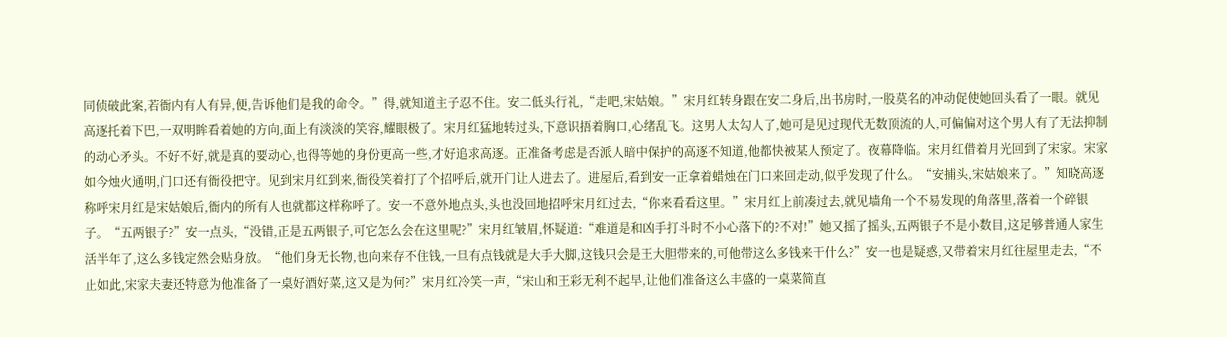同侦破此案,若衙内有人有异,便,告诉他们是我的命令。”得,就知道主子忍不住。安二低头行礼,“走吧,宋姑娘。”宋月红转身跟在安二身后,出书房时,一股莫名的冲动促使她回头看了一眼。就见高逐托着下巴,一双明眸看着她的方向,面上有淡淡的笑容,耀眼极了。宋月红猛地转过头,下意识捂着胸口,心绪乱飞。这男人太勾人了,她可是见过现代无数顶流的人,可偏偏对这个男人有了无法抑制的动心矛头。不好不好,就是真的要动心,也得等她的身份更高一些,才好追求高逐。正准备考虑是否派人暗中保护的高逐不知道,他都快被某人预定了。夜幕降临。宋月红借着月光回到了宋家。宋家如今烛火通明,门口还有衙役把守。见到宋月红到来,衙役笑着打了个招呼后,就开门让人进去了。进屋后,看到安一正拿着蜡烛在门口来回走动,似乎发现了什么。“安捕头,宋姑娘来了。”知晓高逐称呼宋月红是宋姑娘后,衙内的所有人也就都这样称呼了。安一不意外地点头,头也没回地招呼宋月红过去,“你来看看这里。”宋月红上前凑过去,就见墙角一个不易发现的角落里,落着一个碎银子。“五两银子?”安一点头,“没错,正是五两银子,可它怎么会在这里呢?”宋月红皱眉,怀疑道:“难道是和凶手打斗时不小心落下的?不对!”她又摇了摇头,五两银子不是小数目,这足够普通人家生活半年了,这么多钱定然会贴身放。“他们身无长物,也向来存不住钱,一旦有点钱就是大手大脚,这钱只会是王大胆带来的,可他带这么多钱来干什么?”安一也是疑惑,又带着宋月红往屋里走去,“不止如此,宋家夫妻还特意为他准备了一桌好酒好菜,这又是为何?”宋月红冷笑一声,“宋山和王彩无利不起早,让他们准备这么丰盛的一桌菜简直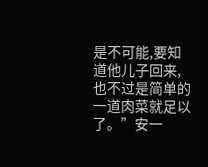是不可能,要知道他儿子回来,也不过是简单的一道肉菜就足以了。”安一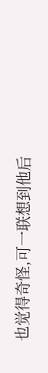也觉得奇怪,可一联想到他后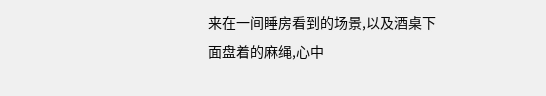来在一间睡房看到的场景,以及酒桌下面盘着的麻绳,心中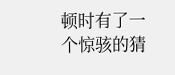顿时有了一个惊骇的猜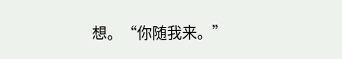想。“你随我来。”